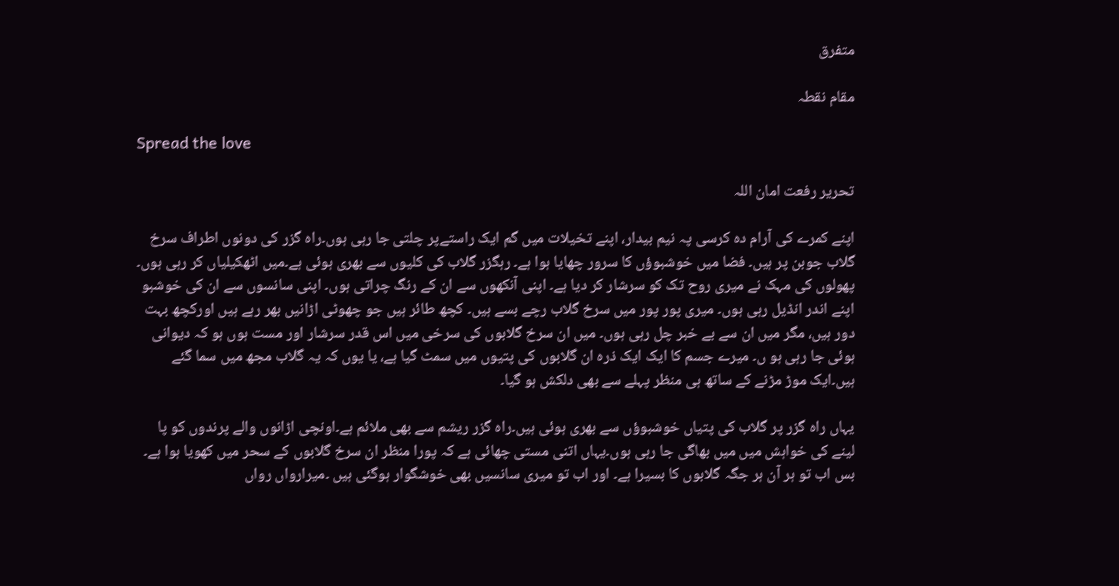متفرق

مقام نقطہ

Spread the love

تحریر رفعت امان اللہ

اپنے کمرے کی آرام دہ کرسی پہ نیم بیدار، اپنے تخیلات میں گم ایک راستےپر چلتی جا رہی ہوں۔راہ گزر کی دونوں اطراف سرخ گلاب جوبن پر ہیں۔ فضا میں خوشبوؤں کا سرور چھایا ہوا ہے۔ رہگزر گلاب کی کلیوں سے بھری ہوئی ہے۔میں اٹھکیلیاں کر رہی ہوں۔ پھولوں کی مہک نے میری روح تک کو سرشار کر دیا ہے۔ اپنی آنکھوں سے ان کے رنگ چراتی ہوں۔ اپنی سانسوں سے ان کی خوشبو اپنے اندر انڈیل رہی ہوں۔ میری پور پور میں سرخ گلاب رچے بسے ہیں۔ کچھ طائر ہیں جو چھوٹی اڑانیں بھر رہے ہیں اورکچھ بہت دور ہیں، مگر میں ان سے بے خبر چل رہی ہوں۔ میں ان سرخ گلابوں کی سرخی میں اس قدر سرشار اور مست ہوں ہو کہ دیوانی ہوئی جا رہی ہو ں۔ میرے جسم کا ایک ایک ذرہ ان گلابوں کی پتیوں میں سمٹ گیا ہے، یا یوں کہ یہ گلاب مجھ میں سما گئے ہیں۔ایک موڑ مڑنے کے ساتھ ہی منظر پہلے سے بھی دلکش ہو گیا۔

یہاں راہ گزر پر گلاب کی پتیاں خوشبوؤں سے بھری ہوئی ہیں۔راہ گزر ریشم سے بھی ملائم ہے۔اونچی اڑانوں والے پرندوں کو پا لینے کی خواہش میں میں بھاگی جا رہی ہوں۔یہاں اتنی مستی چھائی ہے کہ پورا منظر ان سرخ گلابوں کے سحر میں کھویا ہوا ہے۔ بس اب تو ہر آن ہر جگہ گلابوں کا بسیرا ہے۔ اور اب تو میری سانسیں بھی خوشگوار ہوگئی ہیں ۔میرارواں رواں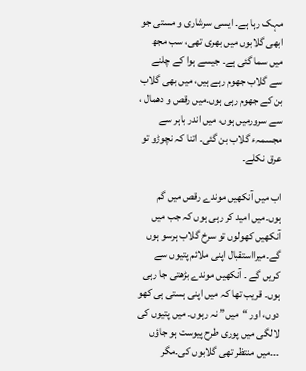مہک رہا ہے۔ ایسی سرشاری و مستی جو ابھی گلابوں میں بھری تھی، سب مجھ میں سما گئی ہے۔ جیسے ہوا کے چلنے سے گلاب جھوم رہے ہیں، میں بھی گلاب بن کے جھوم رہی ہوں۔میں رقص و دھمال ، سے سرورمیں ہوں، میں اندر باہر سے مجسمہء گلاب بن گئی۔ اتنا کہ نچوڑو تو عرق نکلے۔

اب میں آنکھیں موندے رقص میں گم ہوں۔میں امید کر رہی ہوں کہ جب میں آنکھیں کھولوں تو سرخ گلاب ہرسو ہوں گے۔میرااستقبال اپنی ملائم پتیوں سے کریں گے ۔ آنکھیں موندے بڑھتی جا رہی ہوں۔ قریب تھا کہ میں اپنی ہستی ہی کھو دوں، اور “میں” نہ رہوں۔ میں پتیوں کی لالگی میں پوری طرح پیوست ہو جاؤں ۔۔۔میں منتظر تھی گلابوں کی۔مگر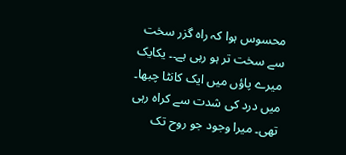محسوس ہوا کہ راہ گزر سخت سے سخت تر ہو رہی ہے۔۔ یکایک میرے پاؤں میں ایک کانٹا چبھا۔ میں درد کی شدت سے کراہ رہی تھی۔ میرا وجود جو روح تک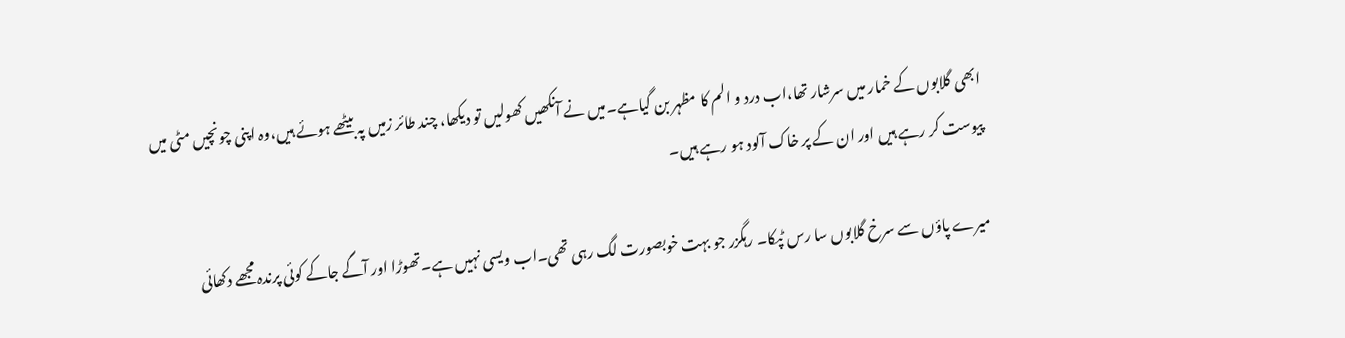ابھی گلابوں کے خمار میں سرشار تھا،اب درد و الم کا مظہر بن گیاہے۔میں نے آنکھیں کھولیں تو دیکھا، چند طائر زمیں پہ بیٹھے ہوئے ہیں،وہ اپنی چونچیں مٹی میں پیوست کر رہے ہیں اور ان کے پر خاک آلود ہو رہے ہیں۔

میرے پاؤں سے سرخ گلابوں سا رس ٹپکا۔ رہگزر جو بہت خوبصورت لگ رہی تھی۔اب ویسی نہیں ہے۔تھوڑا اور آگے جاکے کوئی پرندہ مجھے دکھائی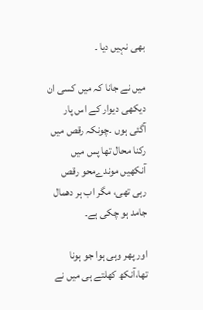بھی نہیں دیا ۔

میں نے جانا کہ میں کسی ان دیکھی دیوار کے اس پار آگئی ہوں ۔چونکہ رقص میں رکنا محال تھا پس میں آنکھیں موندےمحو رقص رہی تھی، مگر اب ہر دھمال جامد ہو چکی ہے۔

اور پھر وہی ہوا جو ہونا تھا،آنکھ کھلتے ہی میں نے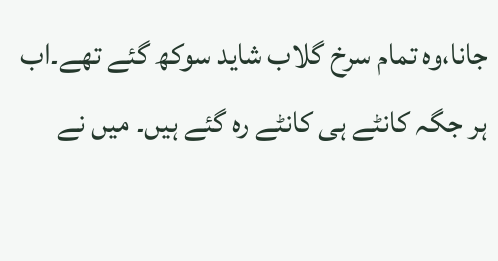جانا،وہ تمام سرخ گلاب شاید سوکھ گئے تھے۔اب ہر جگہ کانٹے ہی کانٹے رہ گئے ہیں۔ میں نے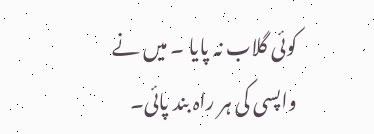کوئی گلاب نہ پایا ۔ میں نے واپسی کی ہر راہ بند پائی۔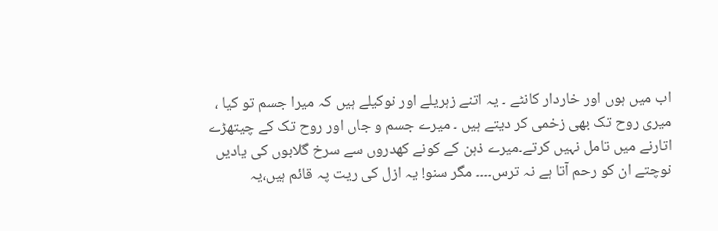اب میں ہوں اور خاردار کانٹے ۔ یہ اتنے زہریلے اور نوکیلے ہیں کہ میرا جسم تو کیا ، میری روح تک بھی زخمی کر دیتے ہیں ۔ میرے جسم و جاں اور روح تک کے چیتھڑے اتارنے میں تامل نہیں کرتے۔میرے ذہن کے کونے کھدروں سے سرخ گلابوں کی یادیں نوچتے ان کو رحم آتا ہے نہ ترس۔۔۔۔ مگر سنو! یہ ازل کی ریت پہ قائم ہیں،یہ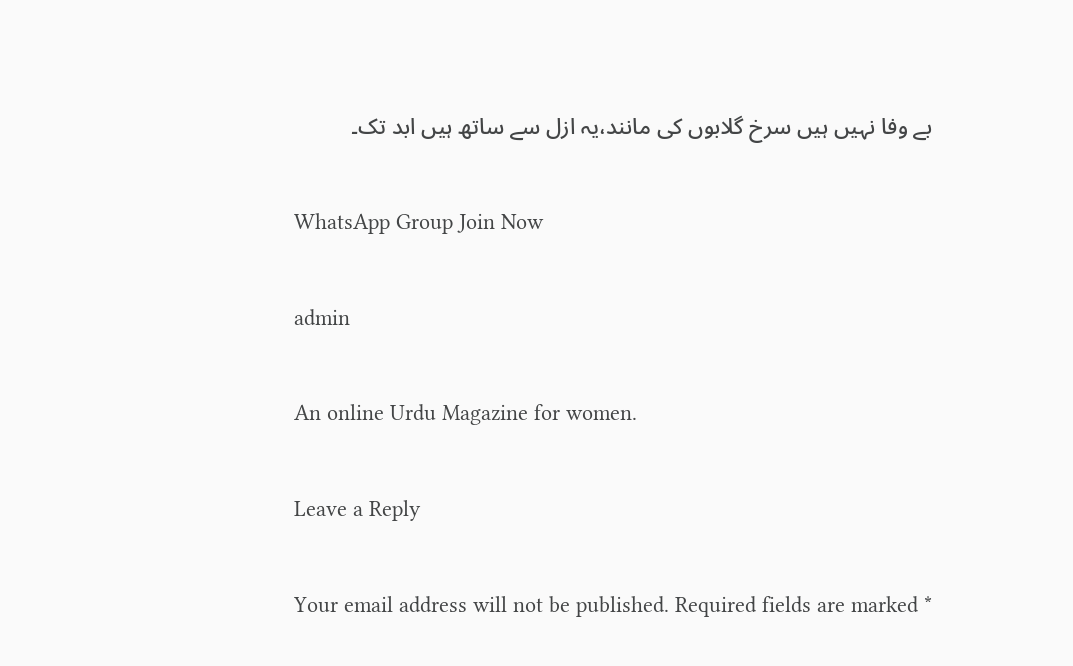بے وفا نہیں ہیں سرخ گلابوں کی مانند،یہ ازل سے ساتھ ہیں ابد تک۔

WhatsApp Group Join Now

admin

An online Urdu Magazine for women.

Leave a Reply

Your email address will not be published. Required fields are marked *